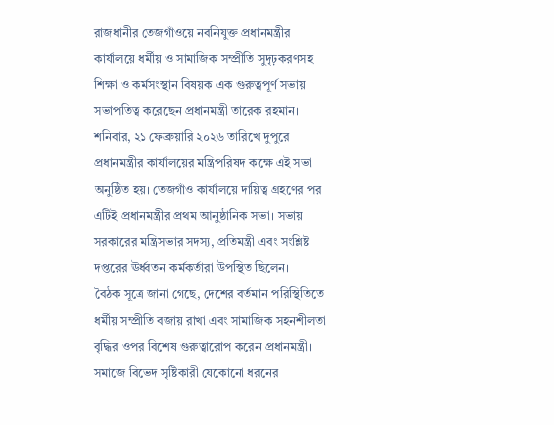রাজধানীর তেজগাঁওয়ে নবনিযুক্ত প্রধানমন্ত্রীর কার্যালয়ে ধর্মীয় ও সামাজিক সম্প্রীতি সুদৃঢ়করণসহ শিক্ষা ও কর্মসংস্থান বিষয়ক এক গুরুত্বপূর্ণ সভায় সভাপতিত্ব করেছেন প্রধানমন্ত্রী তারেক রহমান।
শনিবার, ২১ ফেব্রুয়ারি ২০২৬ তারিখে দুপুরে প্রধানমন্ত্রীর কার্যালয়ের মন্ত্রিপরিষদ কক্ষে এই সভা অনুষ্ঠিত হয়। তেজগাঁও কার্যালয়ে দায়িত্ব গ্রহণের পর এটিই প্রধানমন্ত্রীর প্রথম আনুষ্ঠানিক সভা। সভায় সরকারের মন্ত্রিসভার সদস্য, প্রতিমন্ত্রী এবং সংশ্লিষ্ট দপ্তরের ঊর্ধ্বতন কর্মকর্তারা উপস্থিত ছিলেন।
বৈঠক সূত্রে জানা গেছে, দেশের বর্তমান পরিস্থিতিতে ধর্মীয় সম্প্রীতি বজায় রাখা এবং সামাজিক সহনশীলতা বৃদ্ধির ওপর বিশেষ গুরুত্বারোপ করেন প্রধানমন্ত্রী। সমাজে বিভেদ সৃষ্টিকারী যেকোনো ধরনের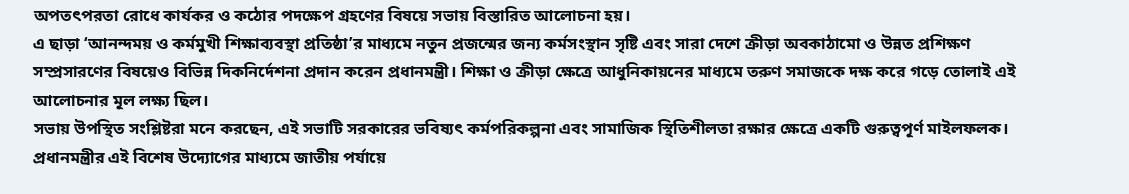অপতৎপরতা রোধে কার্যকর ও কঠোর পদক্ষেপ গ্রহণের বিষয়ে সভায় বিস্তারিত আলোচনা হয়।
এ ছাড়া ‘আনন্দময় ও কর্মমুখী শিক্ষাব্যবস্থা প্রতিষ্ঠা’র মাধ্যমে নতুন প্রজন্মের জন্য কর্মসংস্থান সৃষ্টি এবং সারা দেশে ক্রীড়া অবকাঠামো ও উন্নত প্রশিক্ষণ সম্প্রসারণের বিষয়েও বিভিন্ন দিকনির্দেশনা প্রদান করেন প্রধানমন্ত্রী। শিক্ষা ও ক্রীড়া ক্ষেত্রে আধুনিকায়নের মাধ্যমে তরুণ সমাজকে দক্ষ করে গড়ে তোলাই এই আলোচনার মূল লক্ষ্য ছিল।
সভায় উপস্থিত সংশ্লিষ্টরা মনে করছেন, এই সভাটি সরকারের ভবিষ্যৎ কর্মপরিকল্পনা এবং সামাজিক স্থিতিশীলতা রক্ষার ক্ষেত্রে একটি গুরুত্বপূর্ণ মাইলফলক। প্রধানমন্ত্রীর এই বিশেষ উদ্যোগের মাধ্যমে জাতীয় পর্যায়ে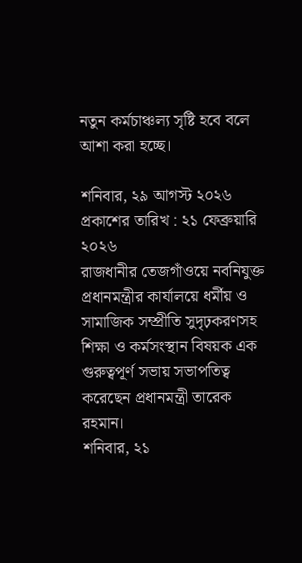নতুন কর্মচাঞ্চল্য সৃষ্টি হবে বলে আশা করা হচ্ছে।

শনিবার, ২৯ আগস্ট ২০২৬
প্রকাশের তারিখ : ২১ ফেব্রুয়ারি ২০২৬
রাজধানীর তেজগাঁওয়ে নবনিযুক্ত প্রধানমন্ত্রীর কার্যালয়ে ধর্মীয় ও সামাজিক সম্প্রীতি সুদৃঢ়করণসহ শিক্ষা ও কর্মসংস্থান বিষয়ক এক গুরুত্বপূর্ণ সভায় সভাপতিত্ব করেছেন প্রধানমন্ত্রী তারেক রহমান।
শনিবার, ২১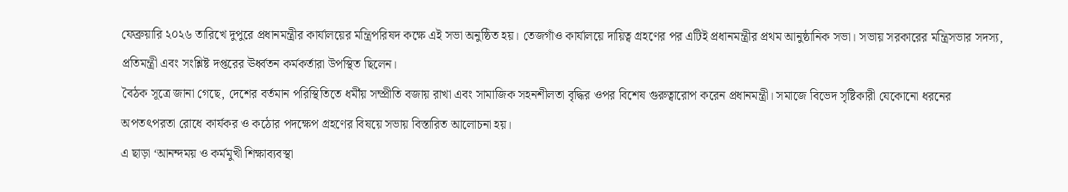ফেব্রুয়ারি ২০২৬ তারিখে দুপুরে প্রধানমন্ত্রীর কার্যালয়ের মন্ত্রিপরিষদ কক্ষে এই সভা অনুষ্ঠিত হয়। তেজগাঁও কার্যালয়ে দায়িত্ব গ্রহণের পর এটিই প্রধানমন্ত্রীর প্রথম আনুষ্ঠানিক সভা। সভায় সরকারের মন্ত্রিসভার সদস্য, প্রতিমন্ত্রী এবং সংশ্লিষ্ট দপ্তরের ঊর্ধ্বতন কর্মকর্তারা উপস্থিত ছিলেন।
বৈঠক সূত্রে জানা গেছে, দেশের বর্তমান পরিস্থিতিতে ধর্মীয় সম্প্রীতি বজায় রাখা এবং সামাজিক সহনশীলতা বৃদ্ধির ওপর বিশেষ গুরুত্বারোপ করেন প্রধানমন্ত্রী। সমাজে বিভেদ সৃষ্টিকারী যেকোনো ধরনের অপতৎপরতা রোধে কার্যকর ও কঠোর পদক্ষেপ গ্রহণের বিষয়ে সভায় বিস্তারিত আলোচনা হয়।
এ ছাড়া ‘আনন্দময় ও কর্মমুখী শিক্ষাব্যবস্থা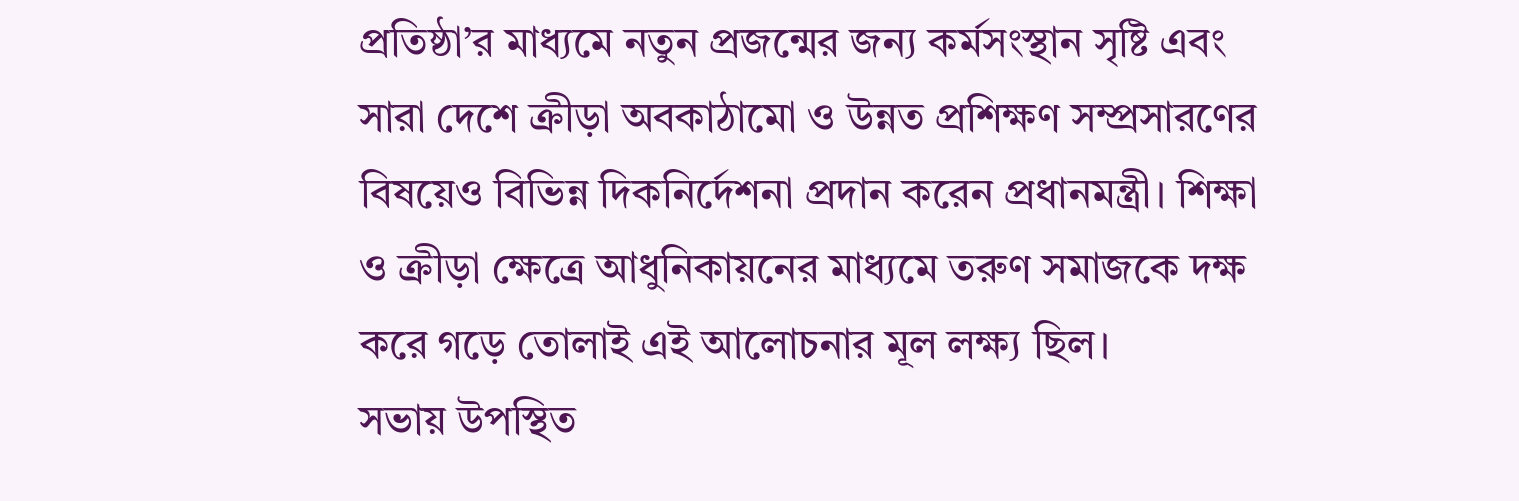প্রতিষ্ঠা’র মাধ্যমে নতুন প্রজন্মের জন্য কর্মসংস্থান সৃষ্টি এবং সারা দেশে ক্রীড়া অবকাঠামো ও উন্নত প্রশিক্ষণ সম্প্রসারণের বিষয়েও বিভিন্ন দিকনির্দেশনা প্রদান করেন প্রধানমন্ত্রী। শিক্ষা ও ক্রীড়া ক্ষেত্রে আধুনিকায়নের মাধ্যমে তরুণ সমাজকে দক্ষ করে গড়ে তোলাই এই আলোচনার মূল লক্ষ্য ছিল।
সভায় উপস্থিত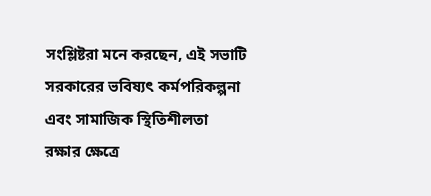সংশ্লিষ্টরা মনে করছেন, এই সভাটি সরকারের ভবিষ্যৎ কর্মপরিকল্পনা এবং সামাজিক স্থিতিশীলতা রক্ষার ক্ষেত্রে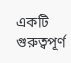একটি গুরুত্বপূর্ণ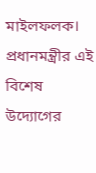মাইলফলক। প্রধানমন্ত্রীর এই বিশেষ উদ্যোগের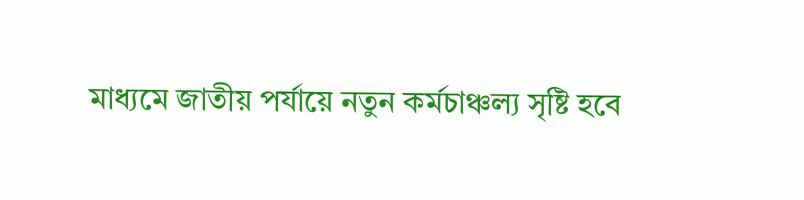মাধ্যমে জাতীয় পর্যায়ে নতুন কর্মচাঞ্চল্য সৃষ্টি হবে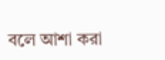বলে আশা করা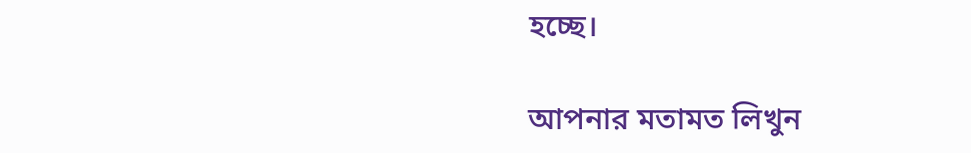হচ্ছে।

আপনার মতামত লিখুন